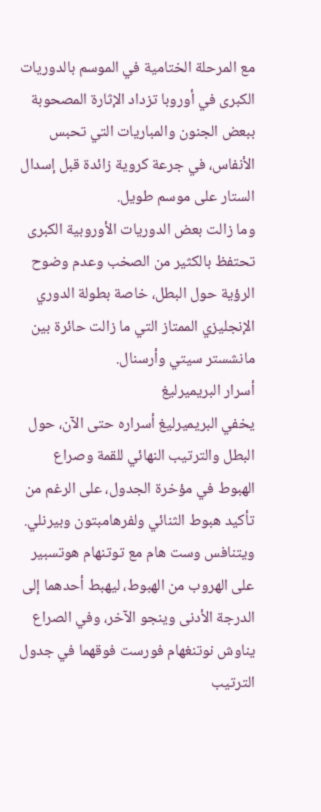مع المرحلة الختامية في الموسم بالدوريات الكبرى في أوروبا تزداد الإثارة المصحوبة ببعض الجنون والمباريات التي تحبس الأنفاس، في جرعة كروية زائدة قبل إسدال الستار على موسم طويل.
وما زالت بعض الدوريات الأوروبية الكبرى تحتفظ بالكثير من الصخب وعدم وضوح الرؤية حول البطل، خاصة بطولة الدوري الإنجليزي الممتاز التي ما زالت حائرة بين مانشستر سيتي وأرسنال.
أسرار البريميرليغ
يخفي البريميرليغ أسراره حتى الآن، حول البطل والترتيب النهائي للقمة وصراع الهبوط في مؤخرة الجدول، على الرغم من تأكيد هبوط الثنائي ولفرهامبتون وبيرنلي.
ويتنافس وست هام مع توتنهام هوتسبير على الهروب من الهبوط، ليهبط أحدهما إلى الدرجة الأدنى وينجو الآخر، وفي الصراع يناوش نوتنغهام فورست فوقهما في جدول الترتيب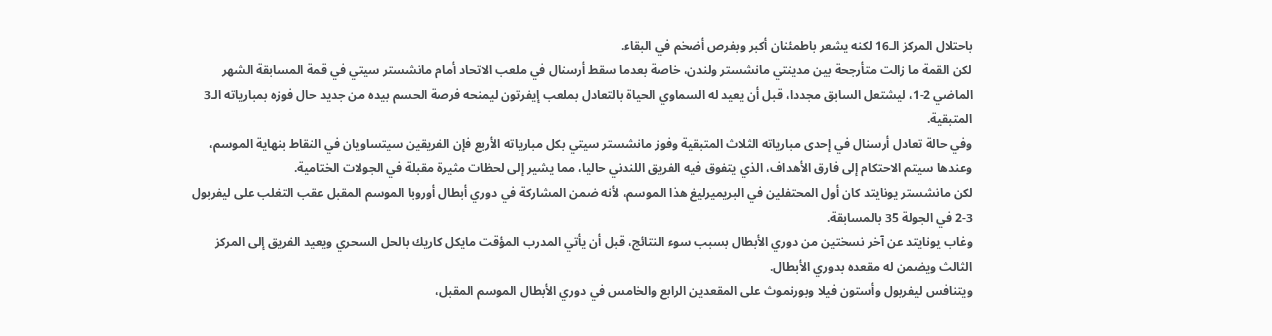باحتلال المركز الـ16 لكنه يشعر باطمئنان أكبر وبفرص أضخم في البقاء.
لكن القمة ما زالت متأرجحة بين مدينتي مانشستر ولندن، خاصة بعدما سقط أرسنال في ملعب الاتحاد أمام مانشستر سيتي في قمة المسابقة الشهر الماضي 2-1، ليشتعل السابق مجددا، قبل أن يعيد له السماوي الحياة بالتعادل بملعب إيفرتون ليمنحه فرصة الحسم بيده من جديد حال فوزه بمبارياته الـ3 المتبقية.
وفي حالة تعادل أرسنال في إحدى مبارياته الثلاث المتبقية وفوز مانشستر سيتي بكل مبارياته الأربع فإن الفريقين سيتساويان في النقاط بنهاية الموسم، وعندها سيتم الاحتكام إلى فارق الأهداف، الذي يتفوق فيه الفريق اللندني حاليا، مما يشير إلى لحظات مثيرة مقبلة في الجولات الختامية.
لكن مانشستر يونايتد كان أول المحتفلين في البريميرليغ هذا الموسم، لأنه ضمن المشاركة في دوري أبطال أوروبا الموسم المقبل عقب التغلب على ليفربول 3-2 في الجولة 35 بالمسابقة.
وغاب يونايتد عن آخر نسختين من دوري الأبطال بسبب سوء النتائج، قبل أن يأتي المدرب المؤقت مايكل كاريك بالحل السحري ويعيد الفريق إلى المركز الثالث ويضمن له مقعده بدوري الأبطال.
ويتنافس ليفربول وأستون فيلا وبورنموث على المقعدين الرابع والخامس في دوري الأبطال الموسم المقبل،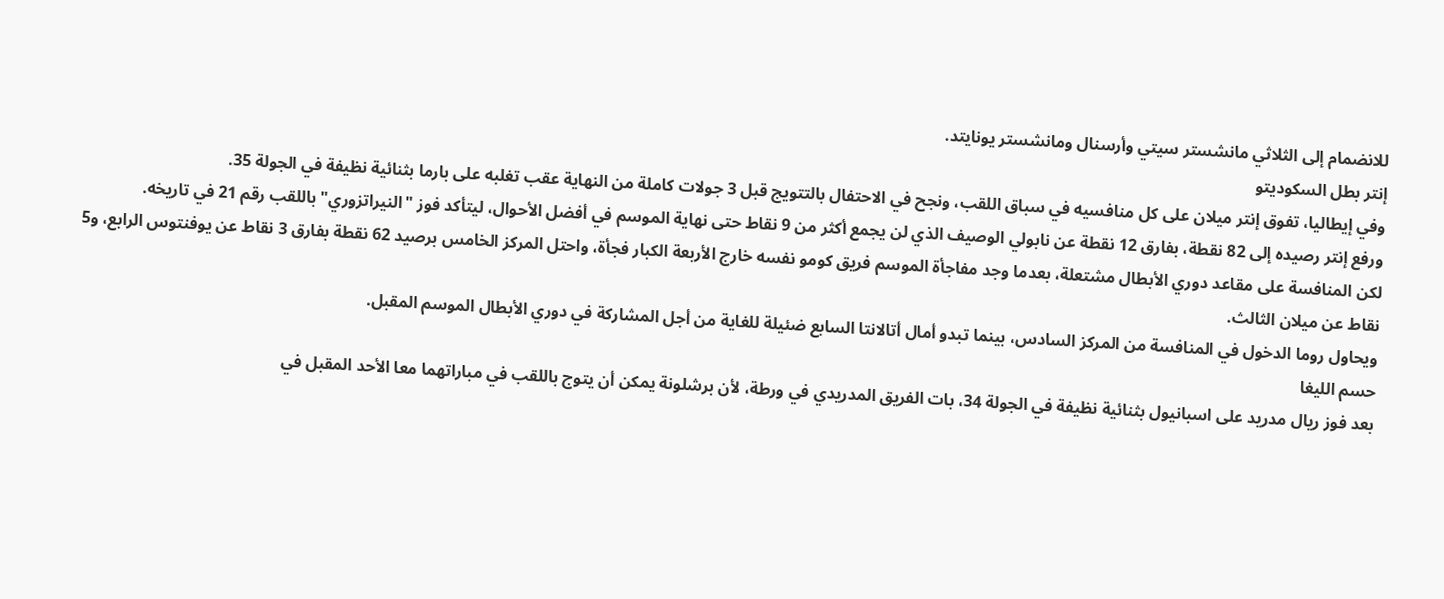للانضمام إلى الثلاثي مانشستر سيتي وأرسنال ومانشستر يونايتد.
إنتر بطل السكوديتو
وفي إيطاليا، تفوق إنتر ميلان على كل منافسيه في سباق اللقب، ونجح في الاحتفال بالتتويج قبل 3 جولات كاملة من النهاية عقب تغلبه على بارما بثنائية نظيفة في الجولة 35.
ورفع إنتر رصيده إلى 82 نقطة، بفارق 12 نقطة عن نابولي الوصيف الذي لن يجمع أكثر من 9 نقاط حتى نهاية الموسم في أفضل الأحوال، ليتأكد فوز "النيراتزوري" باللقب رقم 21 في تاريخه.
لكن المنافسة على مقاعد دوري الأبطال مشتعلة، بعدما وجد مفاجأة الموسم فريق كومو نفسه خارج الأربعة الكبار فجأة، واحتل المركز الخامس برصيد 62 نقطة بفارق 3 نقاط عن يوفنتوس الرابع، و5 نقاط عن ميلان الثالث.
ويحاول روما الدخول في المنافسة من المركز السادس، بينما تبدو أمال أتالانتا السابع ضئيلة للغاية من أجل المشاركة في دوري الأبطال الموسم المقبل.
حسم الليغا
بعد فوز ريال مدريد على اسبانيول بثنائية نظيفة في الجولة 34، بات الفريق المدريدي في ورطة، لأن برشلونة يمكن أن يتوج باللقب في مباراتهما معا الأحد المقبل في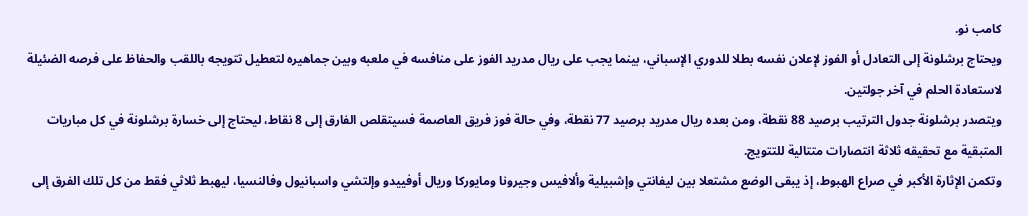كامب نو.
ويحتاج برشلونة إلى التعادل أو الفوز لإعلان نفسه بطلا للدوري الإسباني، بينما يجب على ريال مدريد الفوز على منافسه في ملعبه وبين جماهيره لتعطيل تتويجه باللقب والحفاظ على فرصه الضئيلة لاستعادة الحلم في آخر جولتين.
ويتصدر برشلونة جدول الترتيب برصيد 88 نقطة، ومن بعده ريال مدريد برصيد 77 نقطة، وفي حالة فوز فريق العاصمة فسيتقلص الفارق إلى 8 نقاط، ليحتاج إلى خسارة برشلونة في كل مباريات المتبقية مع تحقيقه ثلاثة انتصارات متتالية للتتويج.
وتكمن الإثارة الأكبر في صراع الهبوط، إذ يبقى الوضع مشتعلا بين ليفانتي وإشبيلية وألافيس وجيرونا ومايوركا وريال أوفييدو وإلتشي واسبانيول وفالنسيا، ليهبط ثلاثي فقط من كل تلك الفرق إلى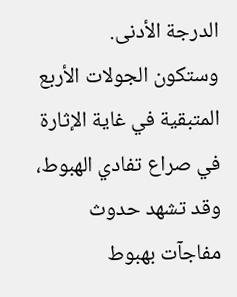الدرجة الأدنى.
وستكون الجولات الأربع المتبقية في غاية الإثارة في صراع تفادي الهبوط، وقد تشهد حدوث مفاجآت بهبوط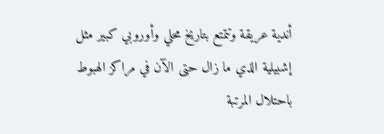أندية عريقة وتتمتع بتاريخ محلي وأوروبي كبير مثل إشبيلية الذي ما زال حتى الآن في مراكز الهبوط باحتلال المرتبة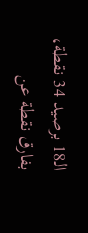الـ18 برصيد 34 نقطة، بفارق نقطة عن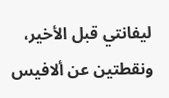ليفانتي قبل الأخير، ونقطتين عن ألافيس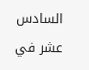السادس عشر في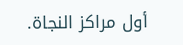أول مراكز النجاة.